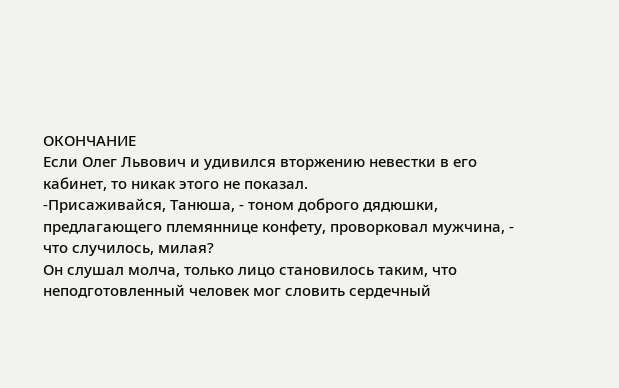ОКОНЧАНИЕ
Если Олег Львович и удивился вторжению невестки в его кабинет, то никак этого не показал.
-Присаживайся, Танюша, - тоном доброго дядюшки, предлагающего племяннице конфету, проворковал мужчина, - что случилось, милая?
Он слушал молча, только лицо становилось таким, что неподготовленный человек мог словить сердечный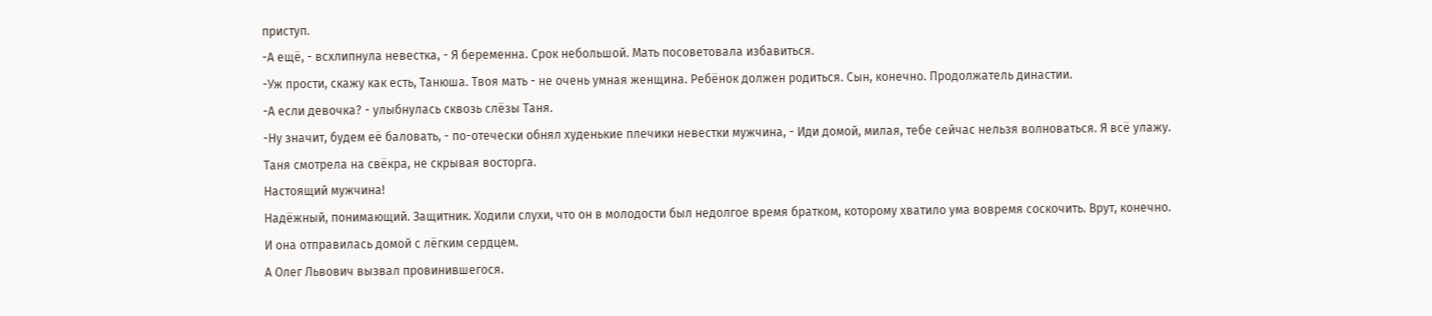приступ.
-А ещё, - всхлипнула невестка, - Я беременна. Срок небольшой. Мать посоветовала избавиться.
-Уж прости, скажу как есть, Танюша. Твоя мать - не очень умная женщина. Ребёнок должен родиться. Сын, конечно. Продолжатель династии.
-А если девочка? - улыбнулась сквозь слёзы Таня.
-Ну значит, будем её баловать, - по-отечески обнял худенькие плечики невестки мужчина, - Иди домой, милая, тебе сейчас нельзя волноваться. Я всё улажу.
Таня смотрела на свёкра, не скрывая восторга.
Настоящий мужчина!
Надёжный, понимающий. Защитник. Ходили слухи, что он в молодости был недолгое время братком, которому хватило ума вовремя соскочить. Врут, конечно.
И она отправилась домой с лёгким сердцем.
А Олег Львович вызвал провинившегося.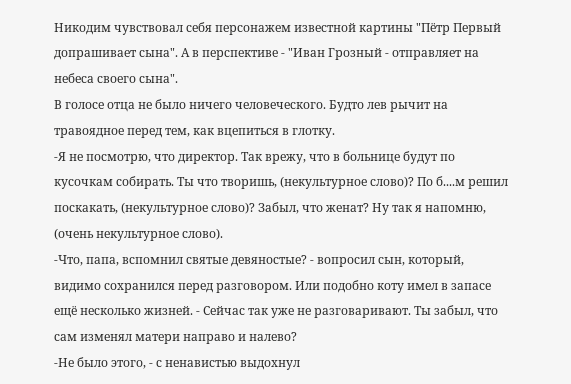Никодим чувствовал себя персонажем известной картины "Пётр Первый допрашивает сына". А в перспективе - "Иван Грозный - отправляет на небеса своего сына".
В голосе отца не было ничего человеческого. Будто лев рычит на травоядное перед тем, как вцепиться в глотку.
-Я не посмотрю, что директор. Так врежу, что в больнице будут по кусочкам собирать. Ты что творишь, (некультурное слово)? По б....м решил поскакать, (некультурное слово)? Забыл, что женат? Ну так я напомню, (очень некультурное слово).
-Что, папа, вспомнил святые девяностые? - вопросил сын, который, видимо сохранился перед разговором. Или подобно коту имел в запасе ещё несколько жизней. - Сейчас так уже не разговаривают. Ты забыл, что сам изменял матери направо и налево?
-Не было этого, - с ненавистью выдохнул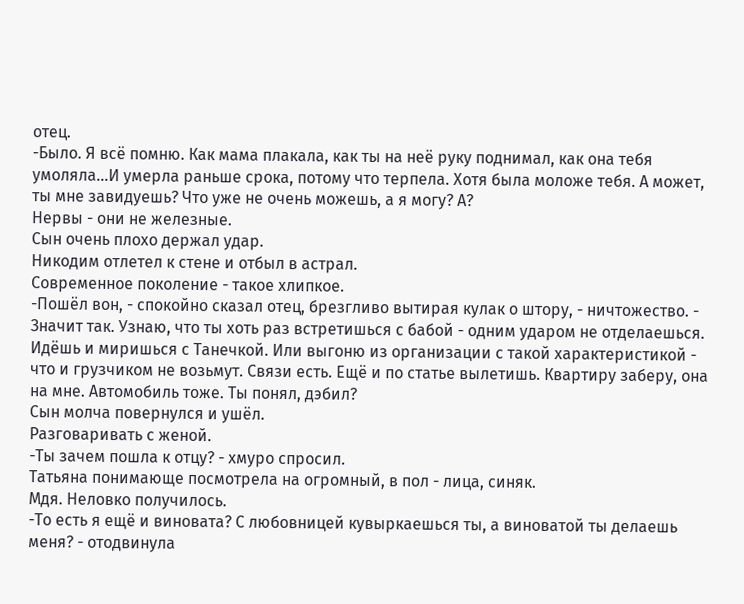отец.
-Было. Я всё помню. Как мама плакала, как ты на неё руку поднимал, как она тебя умоляла...И умерла раньше срока, потому что терпела. Хотя была моложе тебя. А может, ты мне завидуешь? Что уже не очень можешь, а я могу? А?
Нервы - они не железные.
Сын очень плохо держал удар.
Никодим отлетел к стене и отбыл в астрал.
Современное поколение - такое хлипкое.
-Пошёл вон, - спокойно сказал отец, брезгливо вытирая кулак о штору, - ничтожество. - Значит так. Узнаю, что ты хоть раз встретишься с бабой - одним ударом не отделаешься. Идёшь и миришься с Танечкой. Или выгоню из организации с такой характеристикой - что и грузчиком не возьмут. Связи есть. Ещё и по статье вылетишь. Квартиру заберу, она на мне. Автомобиль тоже. Ты понял, дэбил?
Сын молча повернулся и ушёл.
Разговаривать с женой.
-Ты зачем пошла к отцу? - хмуро спросил.
Татьяна понимающе посмотрела на огромный, в пол - лица, синяк.
Мдя. Неловко получилось.
-То есть я ещё и виновата? С любовницей кувыркаешься ты, а виноватой ты делаешь меня? - отодвинула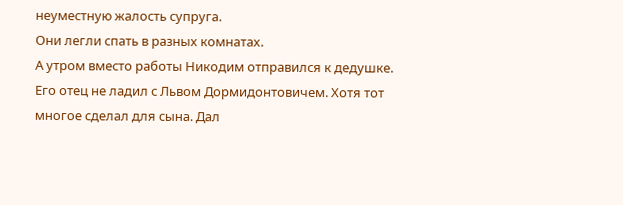неуместную жалость супруга.
Они легли спать в разных комнатах.
А утром вместо работы Никодим отправился к дедушке.
Его отец не ладил с Львом Дормидонтовичем. Хотя тот многое сделал для сына. Дал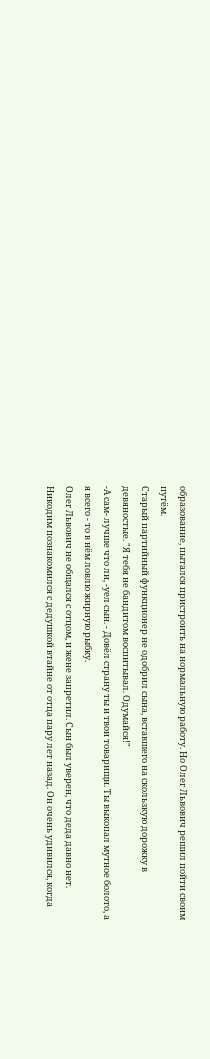образование, пытался пристроить на нормальную работу. Но Олег Львович решил пойти своим путём.
Старый партийный функционер не одобрил сына, вставшего на скользкую дорожку в девяностые. "Я тебя не бандитом воспитывал. Одумайся!"
-А сам- лучше что ли, -уел сын. - Довёл страну ты и твои товарищи. Ты выкопал мутное болото, а я всего - то в нём ловлю жирную рыбку.
Олег Львович не общался с отцом, и жене запретил. Сын был уверен, что деда давно нет.
Никодим познакомился с дедушкой втайне от отца пару лет назад. Он очень удивился, когда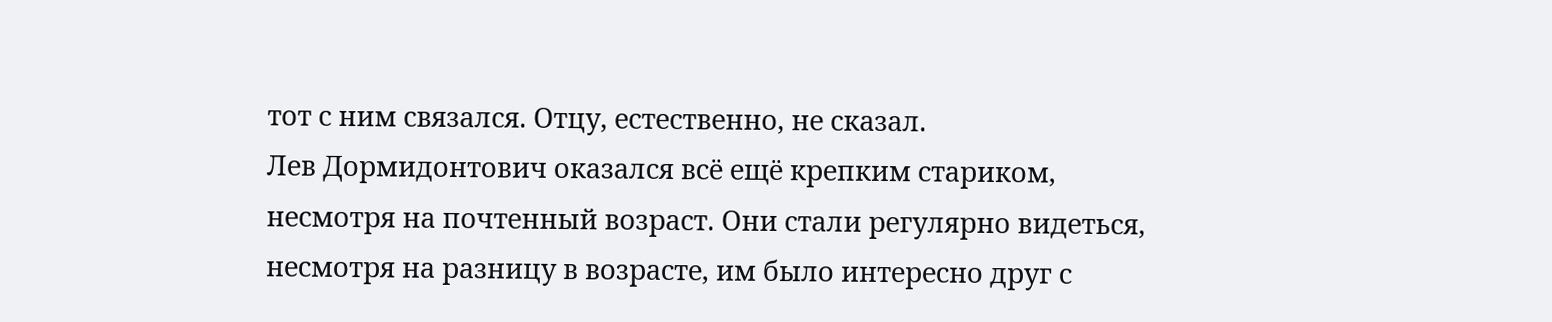тот с ним связался. Отцу, естественно, не сказал.
Лев Дормидонтович оказался всё ещё крепким стариком, несмотря на почтенный возраст. Они стали регулярно видеться, несмотря на разницу в возрасте, им было интересно друг с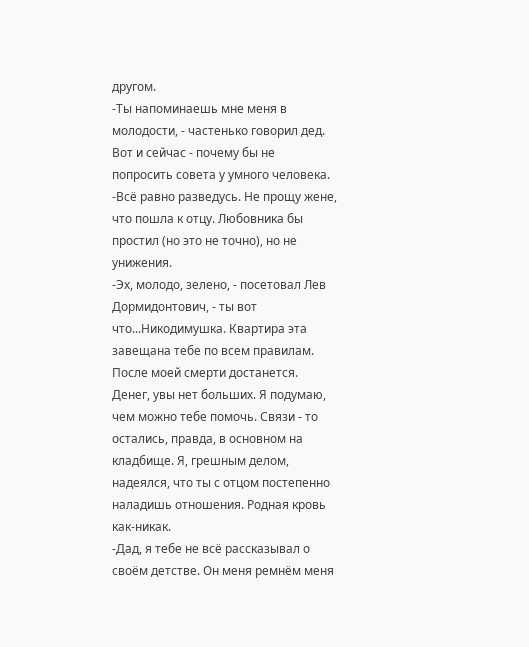другом.
-Ты напоминаешь мне меня в молодости, - частенько говорил дед.
Вот и сейчас - почему бы не попросить совета у умного человека.
-Всё равно разведусь. Не прощу жене, что пошла к отцу. Любовника бы простил (но это не точно), но не унижения.
-Эх, молодо, зелено, - посетовал Лев Дормидонтович, - ты вот что...Никодимушка. Квартира эта завещана тебе по всем правилам. После моей смерти достанется. Денег, увы нет больших. Я подумаю, чем можно тебе помочь. Связи - то остались, правда, в основном на кладбище. Я, грешным делом, надеялся, что ты с отцом постепенно наладишь отношения. Родная кровь как-никак.
-Дад, я тебе не всё рассказывал о своём детстве. Он меня ремнём меня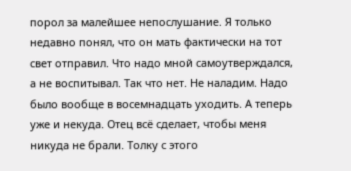порол за малейшее непослушание. Я только недавно понял, что он мать фактически на тот свет отправил. Что надо мной самоутверждался, а не воспитывал. Так что нет. Не наладим. Надо было вообще в восемнадцать уходить. А теперь уже и некуда. Отец всё сделает, чтобы меня никуда не брали. Толку с этого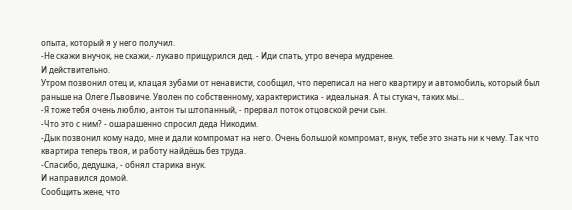опыта, который я у него получил.
-Не скажи внучок, не скажи,- лукаво прищурился дед. - Иди спать, утро вечера мудренее.
И действительно.
Утром позвонил отец и, клацая зубами от ненависти, сообщил, что переписал на него квартиру и автомобиль, который был раньше на Олеге Львовиче. Уволен по собственному, характеристика - идеальная. А ты стукач, таких мы...
-Я тоже тебя очень люблю, антон ты штопанный, - прервал поток отцовской речи сын.
-Что это с ним? - ошарашенно спросил деда Никодим.
-Дык позвонил кому надо, мне и дали компромат на него. Очень большой компромат, внук, тебе это знать ни к чему. Так что квартира теперь твоя, и работу найдёшь без труда.
-Спасибо, дедушка, - обнял старика внук.
И направился домой.
Сообщить жене, что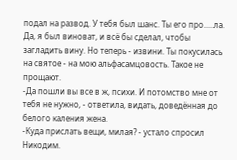подал на развод. У тебя был шанс. Ты его про.....ла. Да, я был виноват, и всё бы сделал, чтобы загладить вину. Но теперь - извини. Ты покусилась на святое - на мою альфасамцовость. Такое не прощают.
-Да пошли вы все в ж, психи. И потомство мне от тебя не нужно, - ответила, видать, доведённая до белого каления жена.
-Куда прислать вещи, милая? - устало спросил Никодим.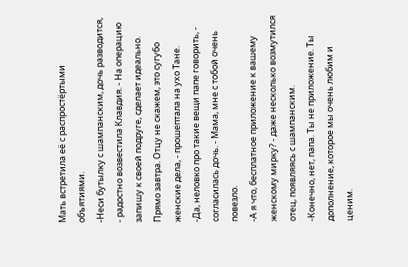Мать встретила её с распростёртыми объятиями.
-Неси бутылку с шампанским, дочь разводится, - радостно возвестила Клавдия. - На операцию запишу к своей подруге, сделает идеально. Прямо завтра. Отцу не скажем, это сугубо женские дела, - прошептала на ухо Тане.
-Да, неловко про такие вещи папе говорить, - согласилась дочь. - Мама, мне с тобой очень повезло.
-А я что, бесплатное приложение к вашему женскому мирку? - даже несколько возмутился отец, появляясь с шампанским.
-Конечно, нет, папа. Ты не приложение. Ты дополнение, которое мы очень любим и ценим.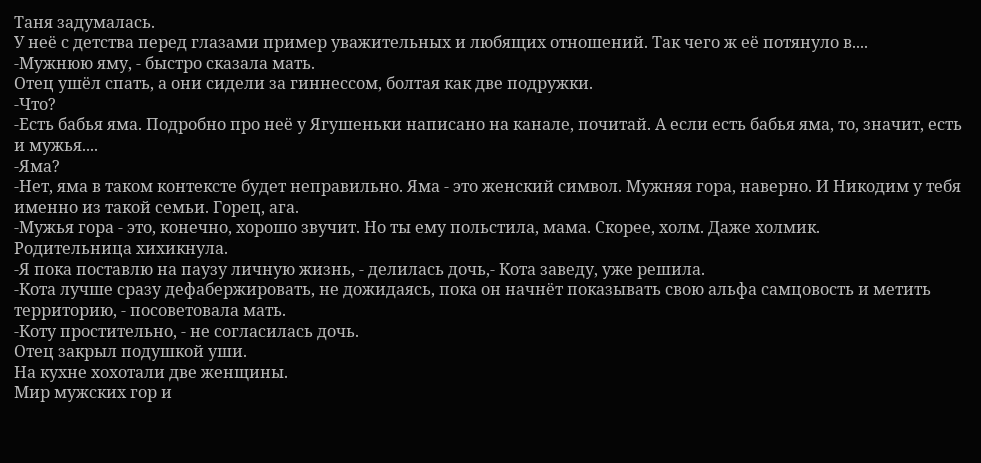Таня задумалась.
У неё с детства перед глазами пример уважительных и любящих отношений. Так чего ж её потянуло в....
-Мужнюю яму, - быстро сказала мать.
Отец ушёл спать, а они сидели за гиннессом, болтая как две подружки.
-Что?
-Есть бабья яма. Подробно про неё у Ягушеньки написано на канале, почитай. А если есть бабья яма, то, значит, есть и мужья....
-Яма?
-Нет, яма в таком контексте будет неправильно. Яма - это женский символ. Мужняя гора, наверно. И Никодим у тебя именно из такой семьи. Горец, ага.
-Мужья гора - это, конечно, хорошо звучит. Но ты ему польстила, мама. Скорее, холм. Даже холмик.
Родительница хихикнула.
-Я пока поставлю на паузу личную жизнь, - делилась дочь,- Кота заведу, уже решила.
-Кота лучше сразу дефабержировать, не дожидаясь, пока он начнёт показывать свою альфа самцовость и метить территорию, - посоветовала мать.
-Коту простительно, - не согласилась дочь.
Отец закрыл подушкой уши.
На кухне хохотали две женщины.
Мир мужских гор и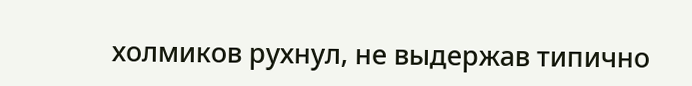холмиков рухнул, не выдержав типично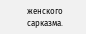женского сарказма.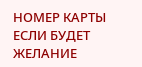НОМЕР КАРТЫ ЕСЛИ БУДЕТ ЖЕЛАНИЕ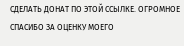СДЕЛАТЬ ДОНАТ ПО ЭТОЙ ССЫЛКЕ. ОГРОМНОЕ СПАСИБО ЗА ОЦЕНКУ МОЕГО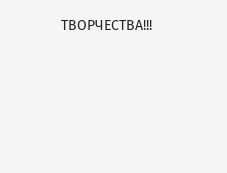ТВОРЧЕСТВА!!!